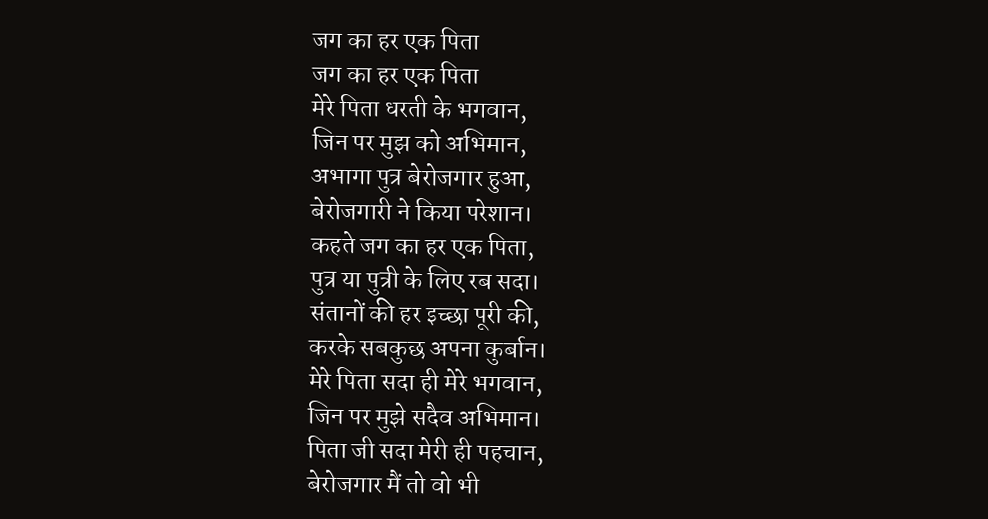जग का हर एक पिता
जग का हर एक पिता
मेरे पिता धरती के भगवान,
जिन पर मुझ को अभिमान,
अभागा पुत्र बेरोजगार हुआ,
बेरोजगारी ने किया परेशान।
कहते जग का हर एक पिता,
पुत्र या पुत्री के लिए रब सदा।
संतानों की हर इच्छा पूरी की,
करके सबकुछ अपना कुर्बान।
मेरे पिता सदा ही मेरे भगवान,
जिन पर मुझे सदैव अभिमान।
पिता जी सदा मेरी ही पहचान,
बेरोजगार मैं तो वो भी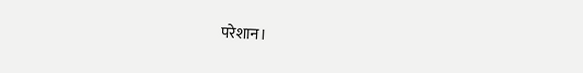परेशान।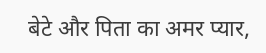बेटे और पिता का अमर प्यार,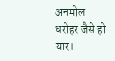अनमोल धरोहर जैसे हो यार।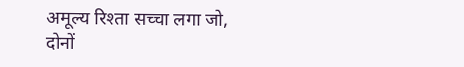अमूल्य रिश्ता सच्चा लगा जो,
दोनों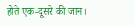होते एक-दूसरे की जान।